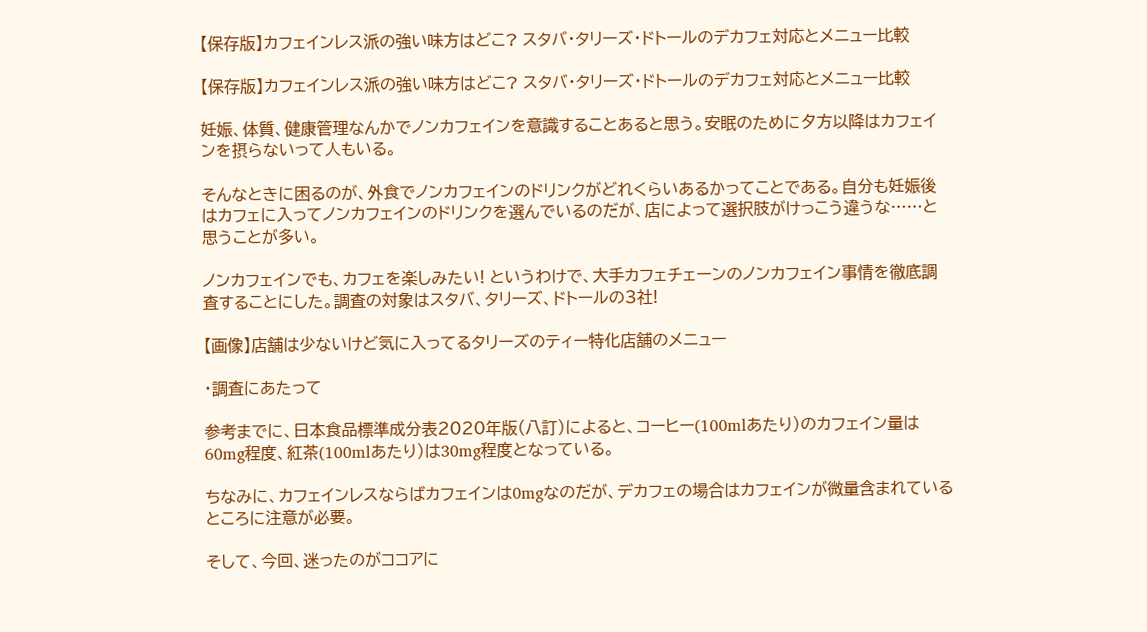【保存版】カフェインレス派の強い味方はどこ? スタバ・タリーズ・ドトールのデカフェ対応とメニュー比較

【保存版】カフェインレス派の強い味方はどこ? スタバ・タリーズ・ドトールのデカフェ対応とメニュー比較

妊娠、体質、健康管理なんかでノンカフェインを意識することあると思う。安眠のために夕方以降はカフェインを摂らないって人もいる。

そんなときに困るのが、外食でノンカフェインのドリンクがどれくらいあるかってことである。自分も妊娠後はカフェに入ってノンカフェインのドリンクを選んでいるのだが、店によって選択肢がけっこう違うな……と思うことが多い。

ノンカフェインでも、カフェを楽しみたい! というわけで、大手カフェチェーンのノンカフェイン事情を徹底調査することにした。調査の対象はスタバ、タリーズ、ドトールの3社!

【画像】店舗は少ないけど気に入ってるタリーズのティー特化店舗のメニュー

・調査にあたって

参考までに、日本食品標準成分表2020年版(八訂)によると、コーヒー(100mlあたり)のカフェイン量は60mg程度、紅茶(100mlあたり)は30mg程度となっている。

ちなみに、カフェインレスならばカフェインは0mgなのだが、デカフェの場合はカフェインが微量含まれているところに注意が必要。

そして、今回、迷ったのがココアに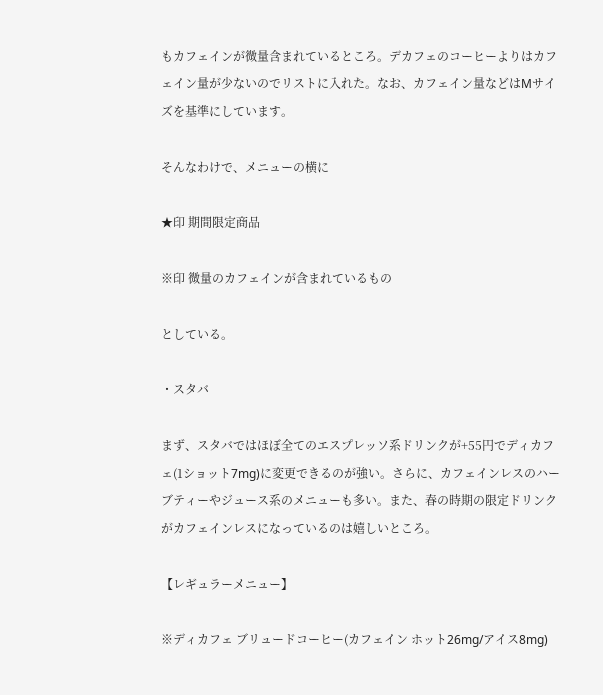もカフェインが微量含まれているところ。デカフェのコーヒーよりはカフェイン量が少ないのでリストに入れた。なお、カフェイン量などはMサイズを基準にしています。

そんなわけで、メニューの横に

★印 期間限定商品

※印 微量のカフェインが含まれているもの

としている。

・スタバ

まず、スタバではほぼ全てのエスプレッソ系ドリンクが+55円でディカフェ(1ショット7mg)に変更できるのが強い。さらに、カフェインレスのハーブティーやジュース系のメニューも多い。また、春の時期の限定ドリンクがカフェインレスになっているのは嬉しいところ。

【レギュラーメニュー】

※ディカフェ ブリュードコーヒー(カフェイン ホット26mg/アイス8mg)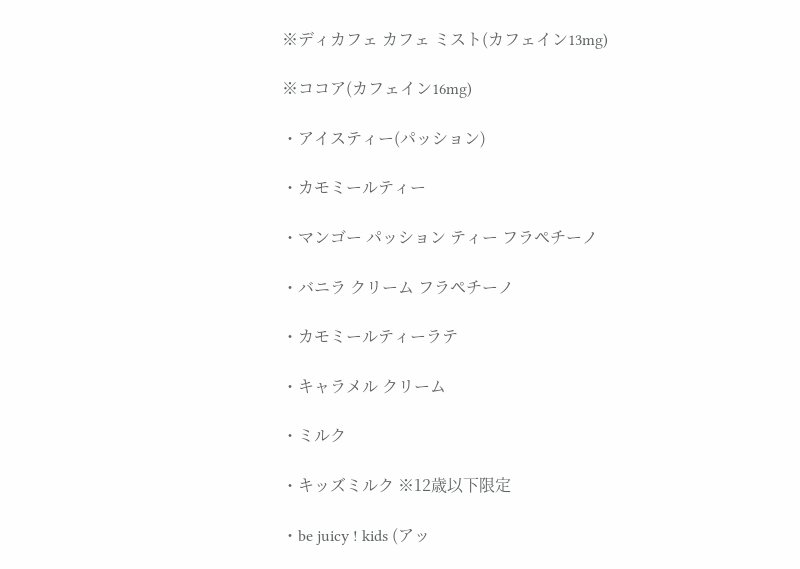※ディカフェ カフェ ミスト(カフェイン13mg)

※ココア(カフェイン16mg)

・アイスティー(パッション)

・カモミールティー

・マンゴー パッション ティー フラペチーノ

・バニラ クリーム フラペチーノ

・カモミールティーラテ

・キャラメル クリーム

・ミルク

・キッズミルク ※12歳以下限定

・be juicy ! kids (アッ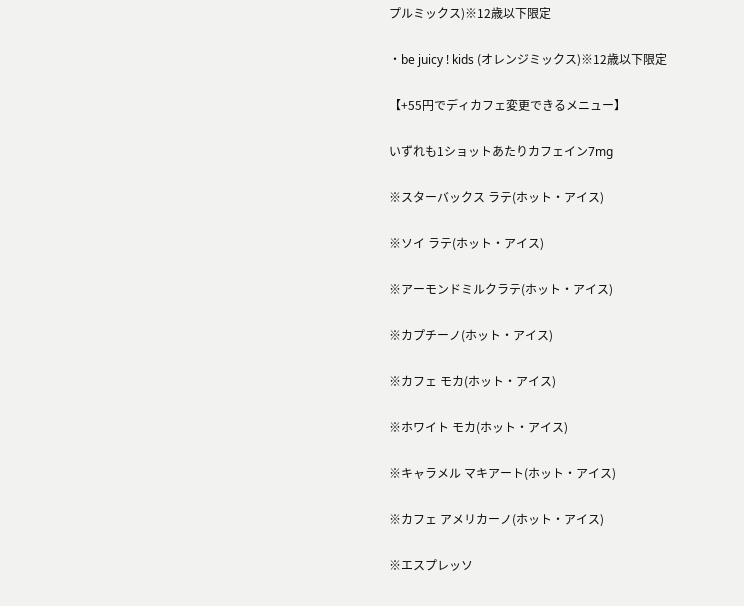プルミックス)※12歳以下限定

・be juicy ! kids (オレンジミックス)※12歳以下限定

【+55円でディカフェ変更できるメニュー】

いずれも1ショットあたりカフェイン7mg

※スターバックス ラテ(ホット・アイス)

※ソイ ラテ(ホット・アイス)

※アーモンドミルクラテ(ホット・アイス)

※カプチーノ(ホット・アイス)

※カフェ モカ(ホット・アイス)

※ホワイト モカ(ホット・アイス)

※キャラメル マキアート(ホット・アイス)

※カフェ アメリカーノ(ホット・アイス)

※エスプレッソ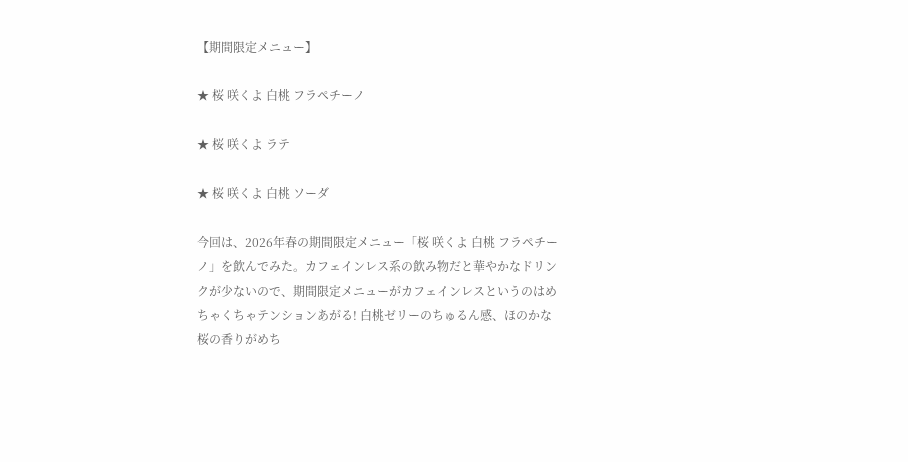【期間限定メニュー】

★ 桜 咲くよ 白桃 フラペチーノ

★ 桜 咲くよ ラテ

★ 桜 咲くよ 白桃 ソーダ

今回は、2026年春の期間限定メニュー「桜 咲くよ 白桃 フラペチーノ」を飲んでみた。カフェインレス系の飲み物だと華やかなドリンクが少ないので、期間限定メニューがカフェインレスというのはめちゃくちゃテンションあがる! 白桃ゼリーのちゅるん感、ほのかな桜の香りがめち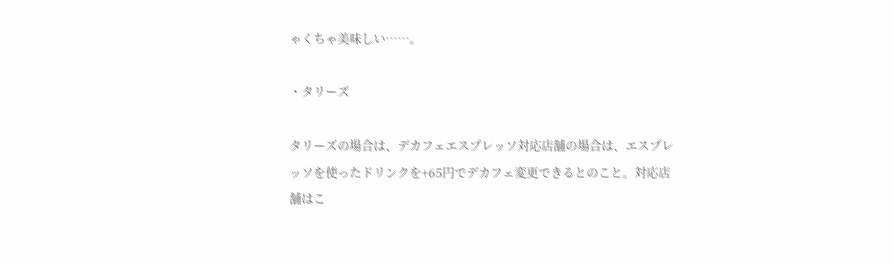ゃくちゃ美味しい……。

・タリーズ

タリーズの場合は、デカフェエスプレッソ対応店舗の場合は、エスプレッソを使ったドリンクを+65円でデカフェ変更できるとのこと。対応店舗はこ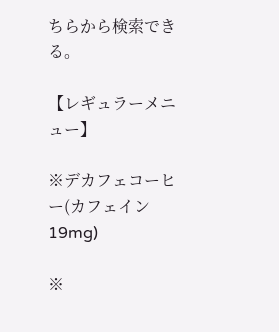ちらから検索できる。

【レギュラーメニュー】

※デカフェコーヒー(カフェイン19mg)

※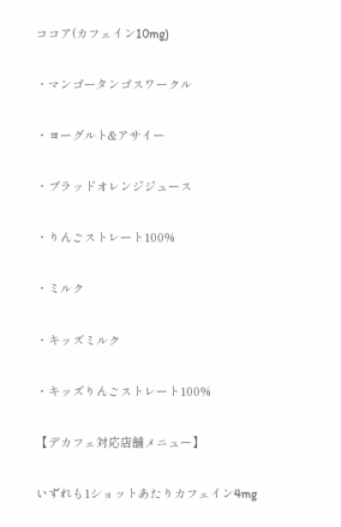ココア(カフェイン10mg)

・マンゴータンゴスワークル

・ヨーグルト&アサイー

・ブラッドオレンジジュース

・りんごストレート100%

・ミルク

・キッズミルク

・キッズりんごストレート100%

【デカフェ対応店舗メニュー】

いずれも1ショットあたりカフェイン4mg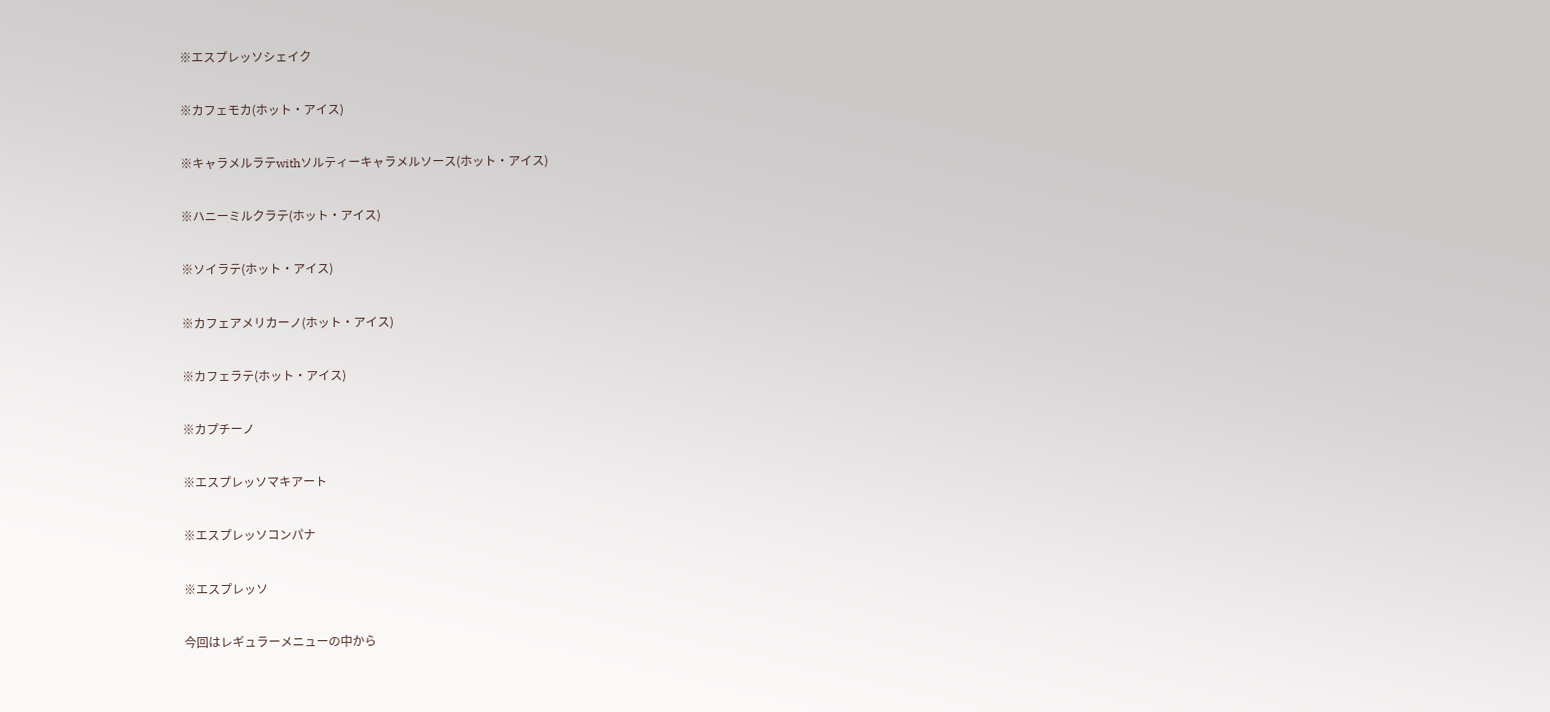※エスプレッソシェイク

※カフェモカ(ホット・アイス)

※キャラメルラテwithソルティーキャラメルソース(ホット・アイス)

※ハニーミルクラテ(ホット・アイス)

※ソイラテ(ホット・アイス)

※カフェアメリカーノ(ホット・アイス)

※カフェラテ(ホット・アイス)

※カプチーノ

※エスプレッソマキアート

※エスプレッソコンパナ

※エスプレッソ

今回はレギュラーメニューの中から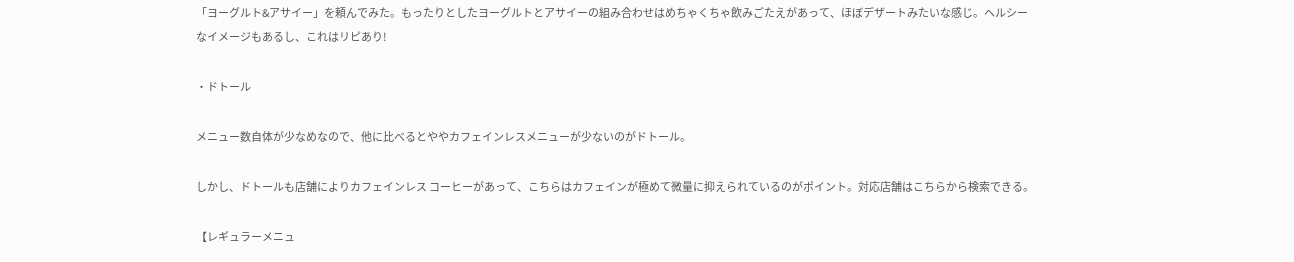「ヨーグルト&アサイー」を頼んでみた。もったりとしたヨーグルトとアサイーの組み合わせはめちゃくちゃ飲みごたえがあって、ほぼデザートみたいな感じ。ヘルシーなイメージもあるし、これはリピあり!

・ドトール

メニュー数自体が少なめなので、他に比べるとややカフェインレスメニューが少ないのがドトール。

しかし、ドトールも店舗によりカフェインレス コーヒーがあって、こちらはカフェインが極めて微量に抑えられているのがポイント。対応店舗はこちらから検索できる。

【レギュラーメニュ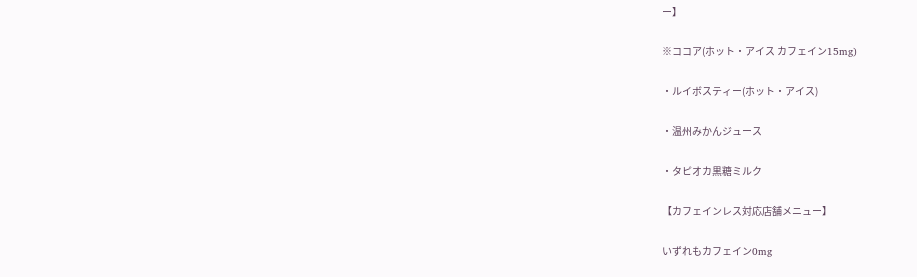ー】

※ココア(ホット・アイス カフェイン15mg)

・ルイボスティー(ホット・アイス)

・温州みかんジュース

・タピオカ黒糖ミルク

【カフェインレス対応店舗メニュー】

いずれもカフェイン0mg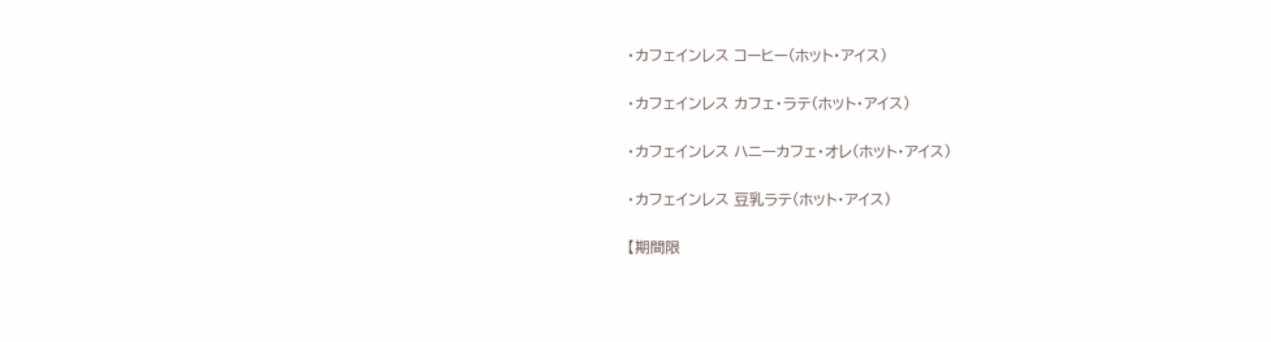・カフェインレス コーヒー(ホット・アイス)

・カフェインレス カフェ・ラテ(ホット・アイス)

・カフェインレス ハニーカフェ・オレ(ホット・アイス)

・カフェインレス 豆乳ラテ(ホット・アイス)

【期間限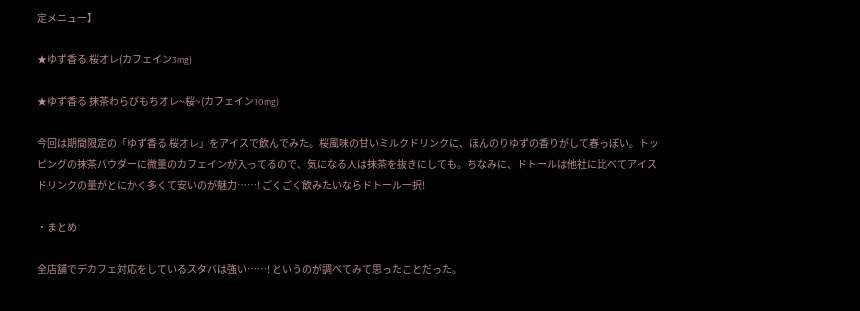定メニュー】

★ゆず香る 桜オレ(カフェイン3mg)

★ゆず香る 抹茶わらびもちオレ~桜~(カフェイン10mg)

今回は期間限定の「ゆず香る 桜オレ」をアイスで飲んでみた。桜風味の甘いミルクドリンクに、ほんのりゆずの香りがして春っぽい。トッピングの抹茶パウダーに微量のカフェインが入ってるので、気になる人は抹茶を抜きにしても。ちなみに、ドトールは他社に比べてアイスドリンクの量がとにかく多くて安いのが魅力……! ごくごく飲みたいならドトール一択!

・まとめ

全店舗でデカフェ対応をしているスタバは強い……! というのが調べてみて思ったことだった。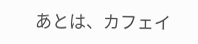あとは、カフェイ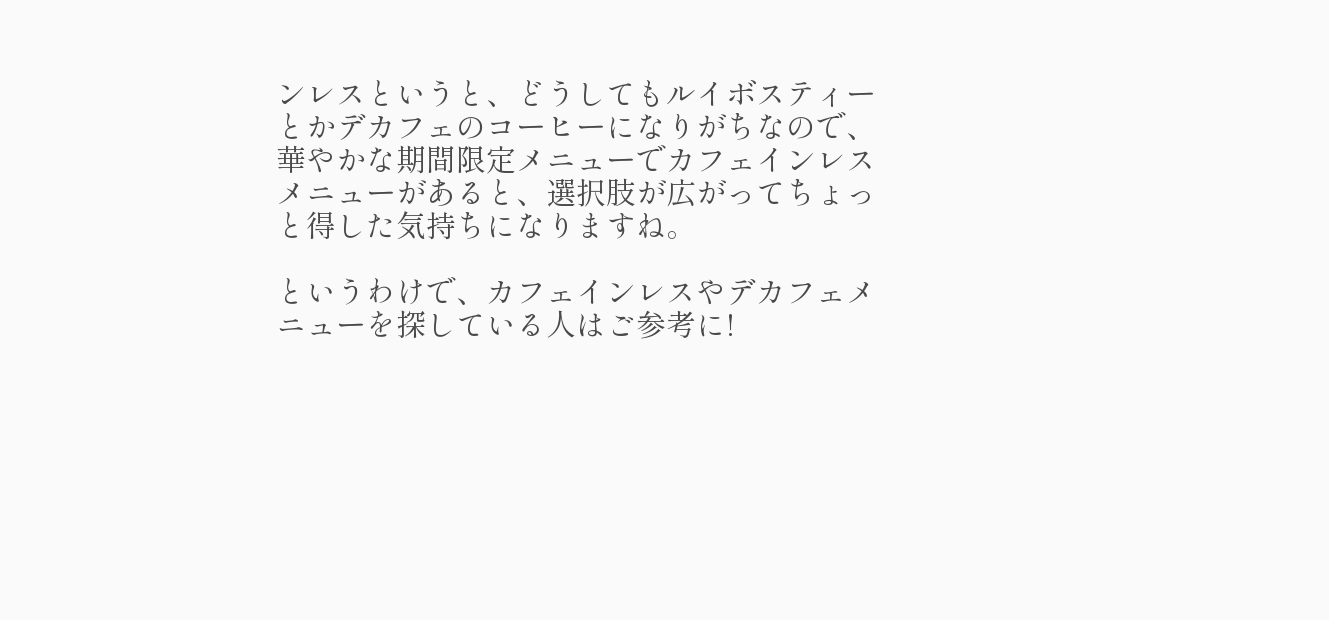ンレスというと、どうしてもルイボスティーとかデカフェのコーヒーになりがちなので、華やかな期間限定メニューでカフェインレスメニューがあると、選択肢が広がってちょっと得した気持ちになりますね。

というわけで、カフェインレスやデカフェメニューを探している人はご参考に!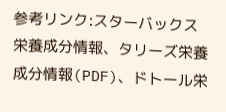参考リンク:スターバックス栄養成分情報、タリーズ栄養成分情報(PDF)、ドトール栄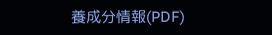養成分情報(PDF)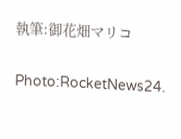執筆:御花畑マリコ

Photo:RocketNews24.